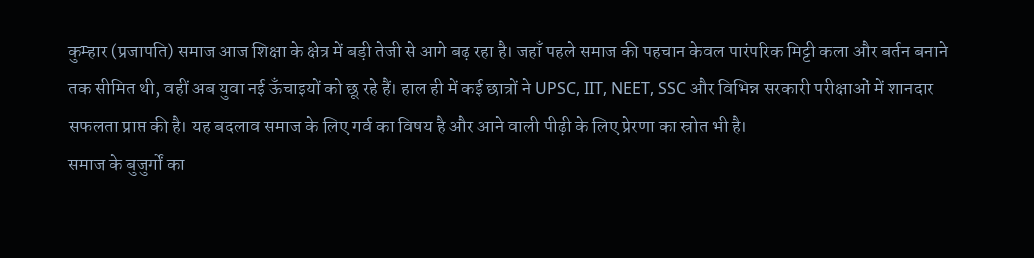कुम्हार (प्रजापति) समाज आज शिक्षा के क्षेत्र में बड़ी तेजी से आगे बढ़ रहा है। जहाँ पहले समाज की पहचान केवल पारंपरिक मिट्टी कला और बर्तन बनाने तक सीमित थी, वहीं अब युवा नई ऊँचाइयों को छू रहे हैं। हाल ही में कई छात्रों ने UPSC, IIT, NEET, SSC और विभिन्न सरकारी परीक्षाओं में शानदार सफलता प्राप्त की है। यह बदलाव समाज के लिए गर्व का विषय है और आने वाली पीढ़ी के लिए प्रेरणा का स्रोत भी है।
समाज के बुजुर्गों का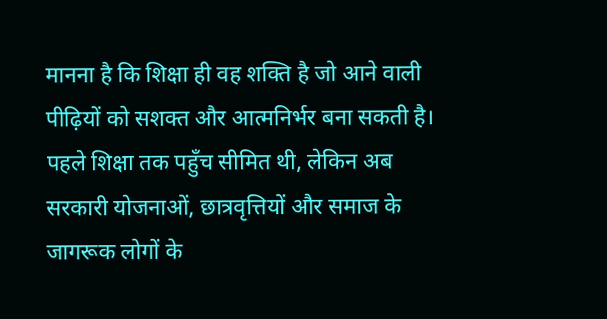मानना है कि शिक्षा ही वह शक्ति है जो आने वाली पीढ़ियों को सशक्त और आत्मनिर्भर बना सकती है। पहले शिक्षा तक पहुँच सीमित थी, लेकिन अब सरकारी योजनाओं, छात्रवृत्तियों और समाज के जागरूक लोगों के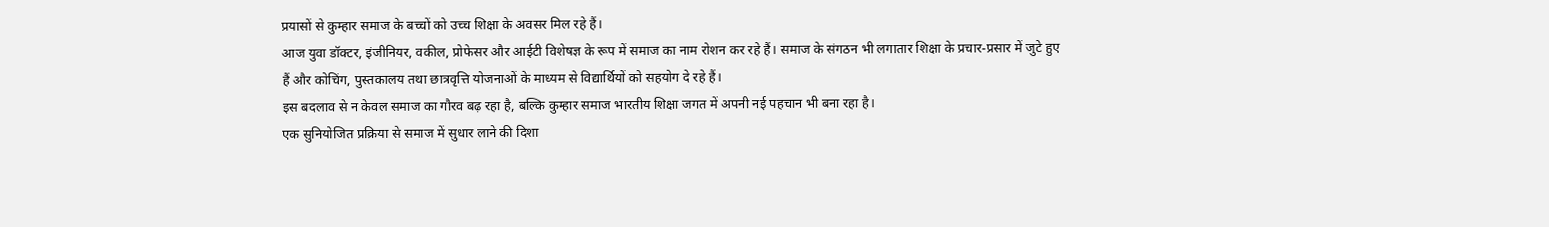प्रयासों से कुम्हार समाज के बच्चों को उच्च शिक्षा के अवसर मिल रहे हैं।
आज युवा डॉक्टर, इंजीनियर, वकील, प्रोफेसर और आईटी विशेषज्ञ के रूप में समाज का नाम रोशन कर रहे हैं। समाज के संगठन भी लगातार शिक्षा के प्रचार-प्रसार में जुटे हुए हैं और कोचिंग, पुस्तकालय तथा छात्रवृत्ति योजनाओं के माध्यम से विद्यार्थियों को सहयोग दे रहे हैं।
इस बदलाव से न केवल समाज का गौरव बढ़ रहा है, बल्कि कुम्हार समाज भारतीय शिक्षा जगत में अपनी नई पहचान भी बना रहा है।
एक सुनियोजित प्रक्रिया से समाज में सुधार लाने की दिशा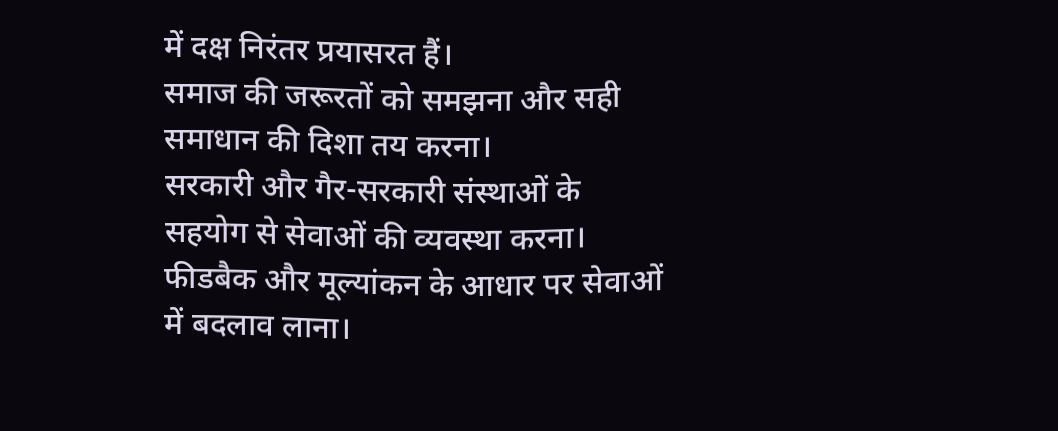में दक्ष निरंतर प्रयासरत हैं।
समाज की जरूरतों को समझना और सही समाधान की दिशा तय करना।
सरकारी और गैर-सरकारी संस्थाओं के सहयोग से सेवाओं की व्यवस्था करना।
फीडबैक और मूल्यांकन के आधार पर सेवाओं में बदलाव लाना।